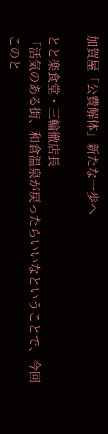加賀屋「公費解体」新たな一歩へ

とと楽食堂・三輪徹店長
「活気のある街、和倉温泉が戻ったらいいなということで、今回このと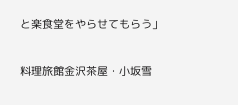と楽食堂をやらせてもらう」

料理旅館金沢茶屋・小坂雪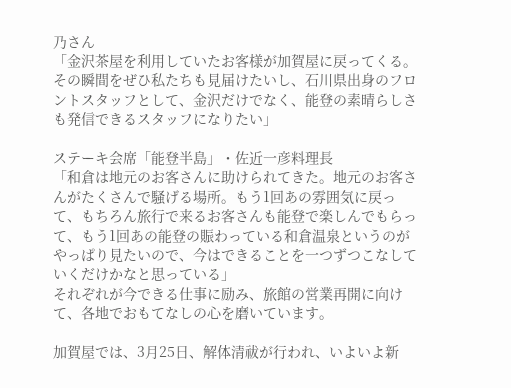乃さん
「金沢茶屋を利用していたお客様が加賀屋に戻ってくる。その瞬間をぜひ私たちも見届けたいし、石川県出身のフロントスタッフとして、金沢だけでなく、能登の素晴らしさも発信できるスタッフになりたい」

ステーキ会席「能登半島」・佐近一彦料理長
「和倉は地元のお客さんに助けられてきた。地元のお客さんがたくさんで騒げる場所。もう1回あの雰囲気に戻って、もちろん旅行で来るお客さんも能登で楽しんでもらって、もう1回あの能登の賑わっている和倉温泉というのがやっぱり見たいので、今はできることを一つずつこなしていくだけかなと思っている」
それぞれが今できる仕事に励み、旅館の営業再開に向けて、各地でおもてなしの心を磨いています。

加賀屋では、3月25日、解体清祓が行われ、いよいよ新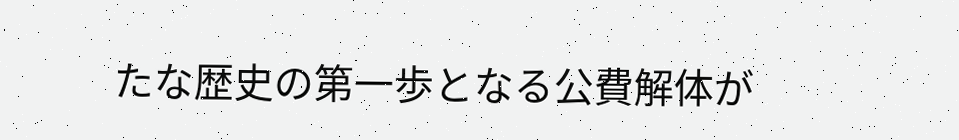たな歴史の第一歩となる公費解体が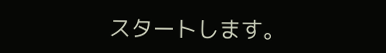スタートします。